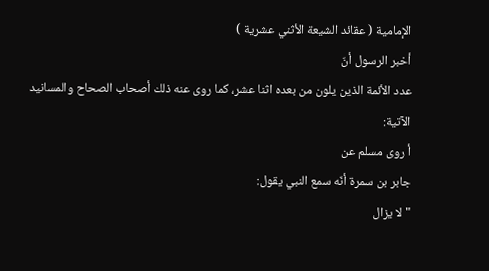الإمامية ( عقائد الشيعة الأثني عشرية )
أخبر الرسول أنّ
عدد الأئمة الذين يلون من بعده اثنا عشر، كما روى عنه ذلك أصحاب الصحاح والمسانيد
الآتية:
أ روى مسلم عن
جابر بن سمرة أنّه سمع النبي يقول:
"لا يزال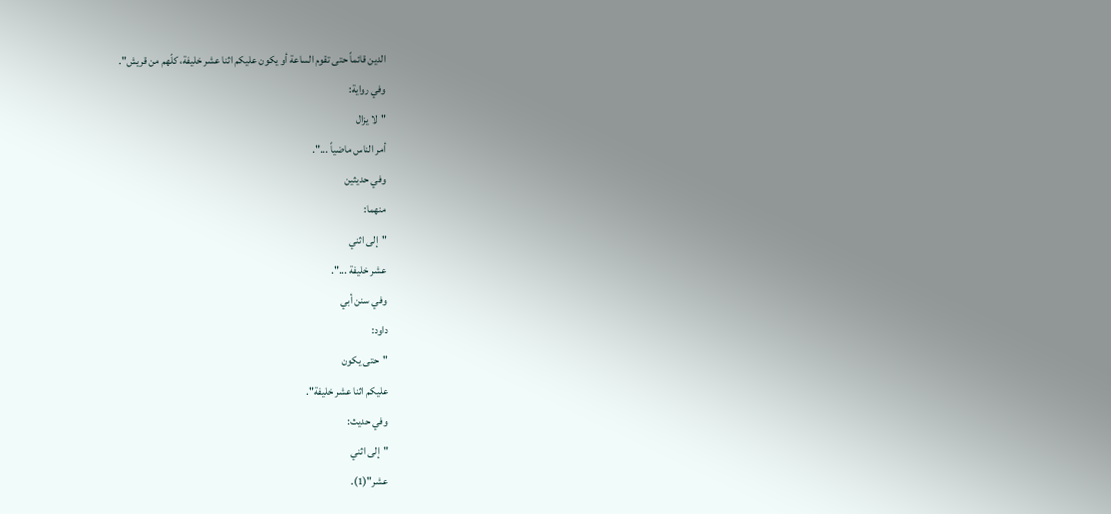الدين قائماً حتى تقوم الساعة أو يكون عليكم اثنا عشر خليفة، كلّهم من قريش".
وفي رواية:
"لا يزال
أمر الناس ماضياً ...".
وفي حديثين
منهما:
"إلى اثني
عشر خليفة ...".
وفي سنن أبي
داود:
"حتى يكون
عليكم اثنا عشر خليفة".
وفي حديث:
"إلى اثني
عشر"(1).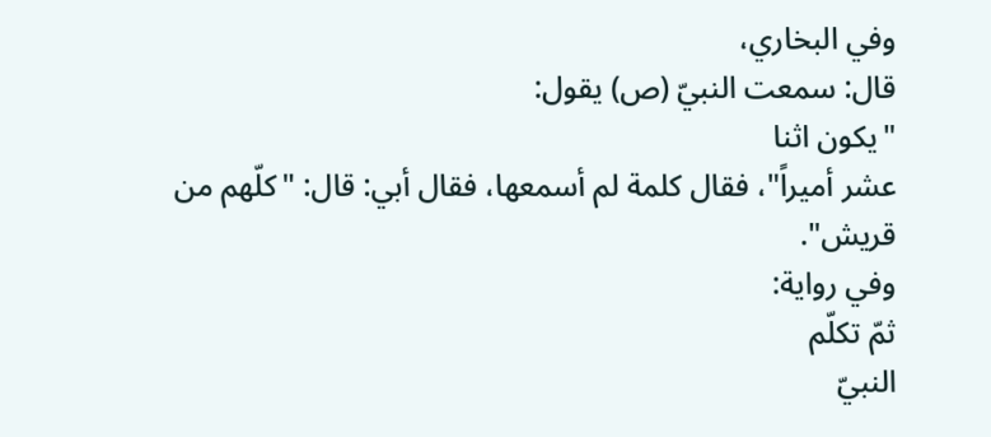وفي البخاري،
قال: سمعت النبيّ (ص) يقول:
"يكون اثنا
عشر أميراً"، فقال كلمة لم أسمعها، فقال أبي: قال: "كلّهم من
قريش".
وفي رواية:
ثمّ تكلّم
النبيّ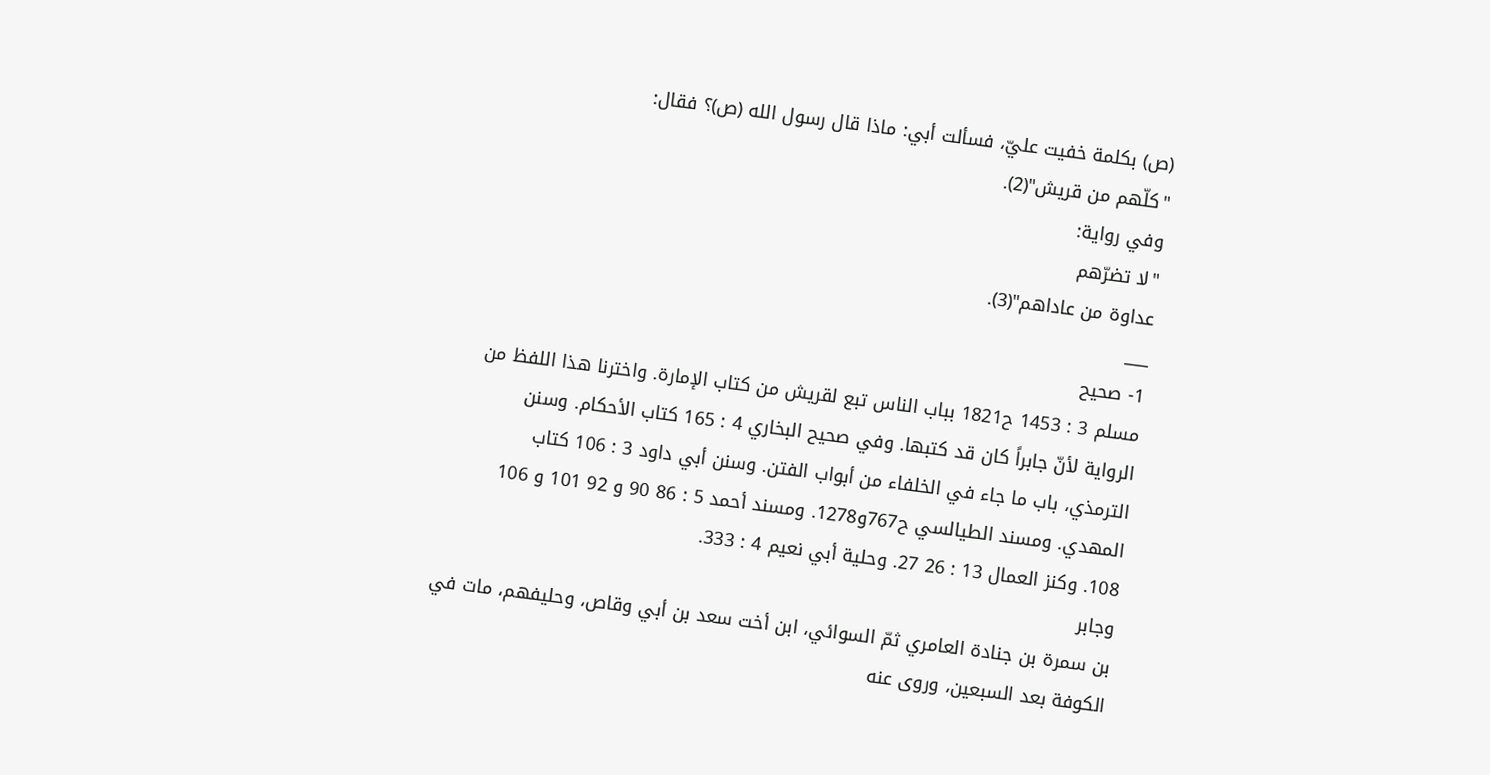(ص) بكلمة خفيت عليّ، فسألت أبي: ماذا قال رسول الله (ص)؟ فقال:
"كلّهم من قريش"(2).
وفي رواية:
"لا تضرّهم
عداوة من عاداهم"(3).
___
1- صحيح
مسلم 3 : 1453 ح1821 بباب الناس تبع لقريش من كتاب الإمارة. واخترنا هذا اللفظ من
الرواية لأنّ جابراً كان قد كتبها. وفي صحيح البخاري 4 : 165 كتاب الأحكام. وسنن
الترمذي، باب ما جاء في الخلفاء من أبواب الفتن. وسنن أبي داود 3 : 106 كتاب
المهدي. ومسند الطيالسي ح767و1278. ومسند أحمد 5 : 86 90 و 92 101 و 106
108. وكنز العمال 13 : 26 27. وحلية أبي نعيم 4 : 333.
وجابر
بن سمرة بن جنادة العامري ثمّ السوائي، ابن أخت سعد بن أبي وقاص، وحليفهم، مات في
الكوفة بعد السبعين، وروى عنه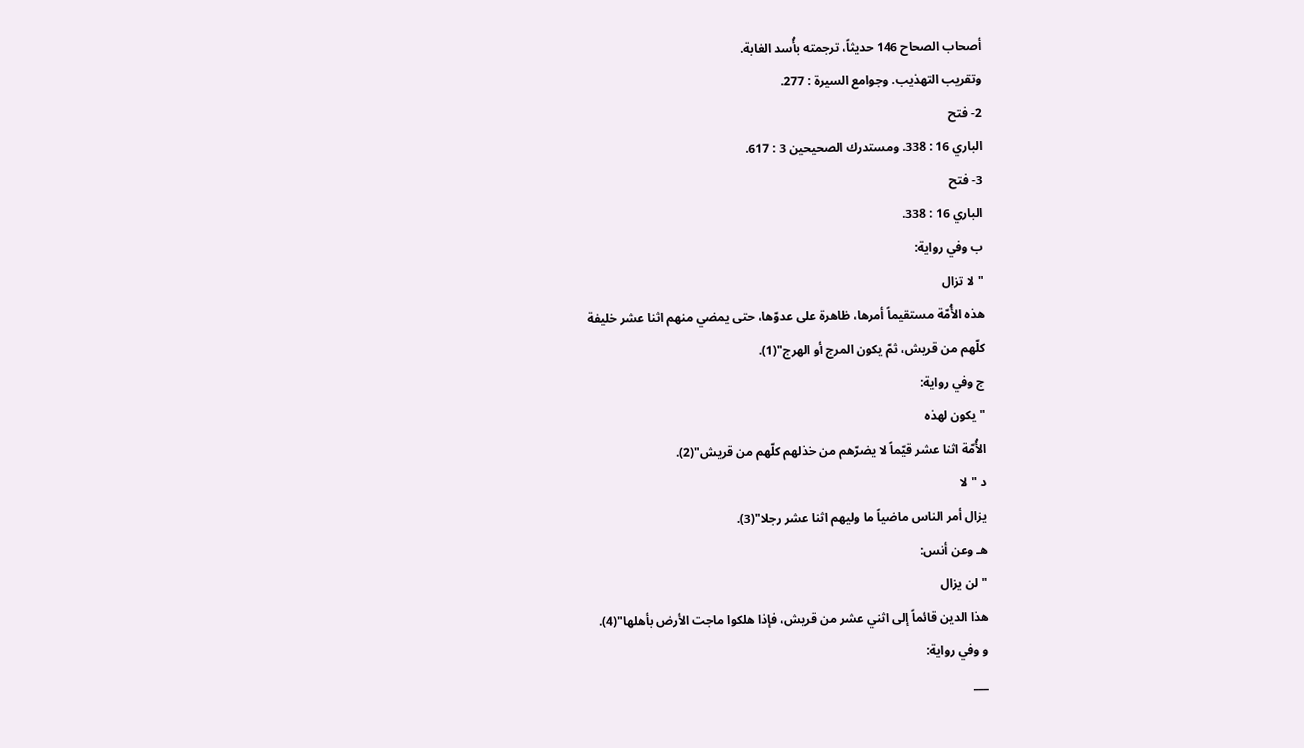أصحاب الصحاح 146 حديثاً، ترجمته بأُسد الغابة.
وتقريب التهذيب. وجوامع السيرة : 277.
2- فتح
الباري 16 : 338. ومستدرك الصحيحين 3 : 617.
3- فتح
الباري 16 : 338.
ب وفي رواية:
"لا تزال
هذه الأُمّة مستقيماً أمرها، ظاهرة على عدوّها، حتى يمضي منهم اثنا عشر خليفة
كلّهم من قريش، ثمّ يكون المرج أو الهرج"(1).
ج وفي رواية:
"يكون لهذه
الأُمّة اثنا عشر قيّماً لا يضرّهم من خذلهم كلّهم من قريش"(2).
د "لا
يزال أمر الناس ماضياً ما وليهم اثنا عشر رجلا"(3).
هـ وعن أنس:
"لن يزال
هذا الدين قائماً إلى اثني عشر من قريش، فإذا هلكوا ماجت الأرض بأهلها"(4).
و وفي رواية:
___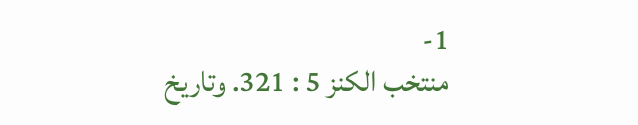1-
منتخب الكنز 5 : 321. وتاريخ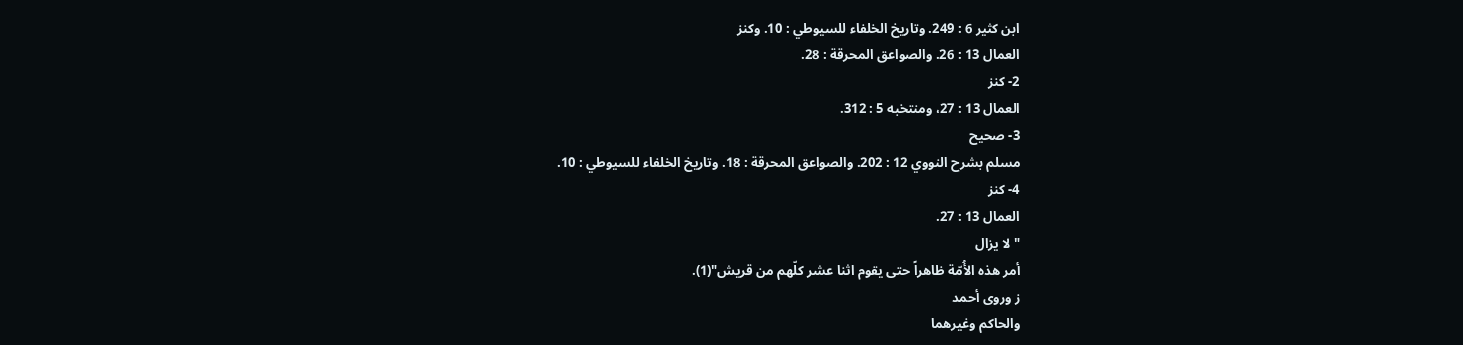ابن كثير 6 : 249. وتاريخ الخلفاء للسيوطي : 10. وكنز
العمال 13 : 26. والصواعق المحرقة : 28.
2- كنز
العمال 13 : 27، ومنتخبه 5 : 312.
3- صحيح
مسلم بشرح النووي 12 : 202. والصواعق المحرقة : 18. وتاريخ الخلفاء للسيوطي : 10.
4- كنز
العمال 13 : 27.
"لا يزال
أمر هذه الأُمّة ظاهراً حتى يقوم اثنا عشر كلّهم من قريش"(1).
ز وروى أحمد
والحاكم وغيرهما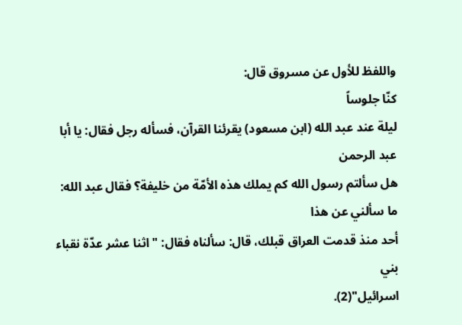واللفظ للأول عن مسروق قال:
كنّا جلوساً
ليلة عند عبد الله (ابن مسعود) يقرئنا القرآن، فسأله رجل فقال: يا أبا عبد الرحمن
هل سألتم رسول الله كم يملك هذه الأمّة من خليفة؟ فقال عبد الله: ما سألني عن هذا
أحد منذ قدمت العراق قبلك، قال: سألناه فقال: "اثنا عشر عدّة نقباء بني
اسرائيل"(2).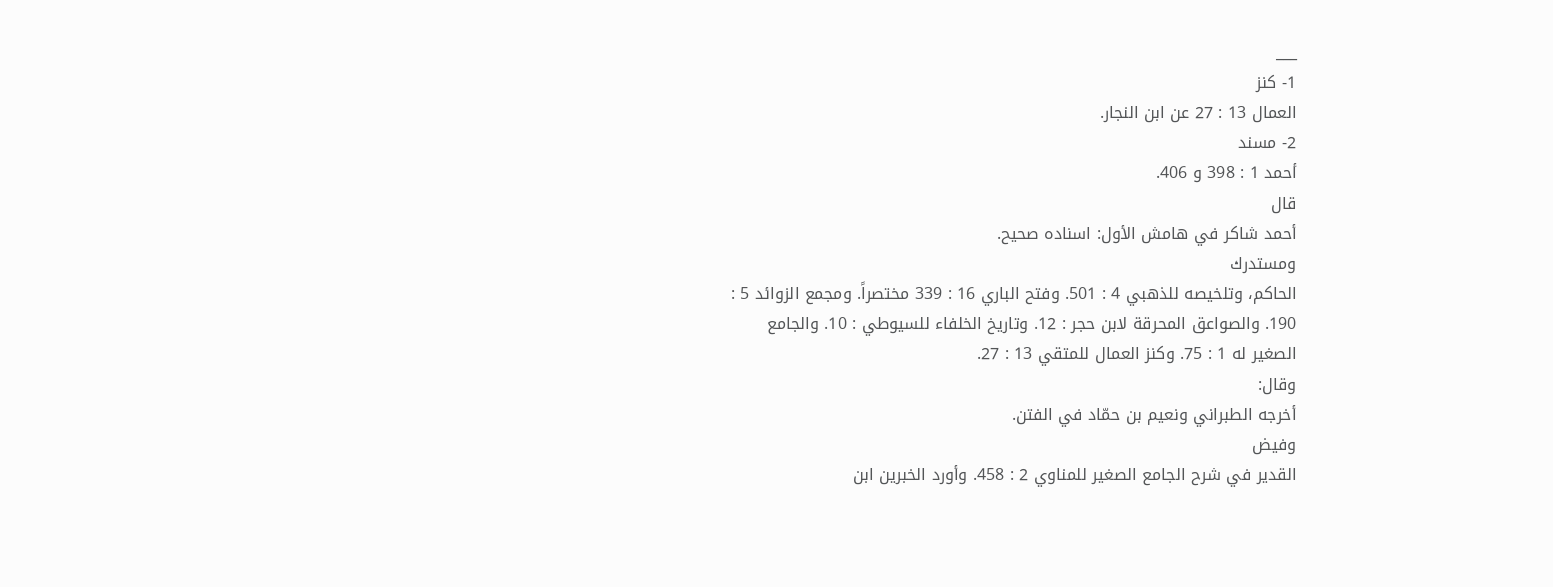___
1- كنز
العمال 13 : 27 عن ابن النجار.
2- مسند
أحمد 1 : 398 و 406.
قال
أحمد شاكر في هامش الأول: اسناده صحيح.
ومستدرك
الحاكم، وتلخيصه للذهبي 4 : 501. وفتح الباري 16 : 339 مختصراً. ومجمع الزوائد 5 :
190. والصواعق المحرقة لابن حجر : 12. وتاريخ الخلفاء للسيوطي : 10. والجامع
الصغير له 1 : 75. وكنز العمال للمتقي 13 : 27.
وقال:
أخرجه الطبراني ونعيم بن حمّاد في الفتن.
وفيض
القدير في شرح الجامع الصغير للمناوي 2 : 458. وأورد الخبرين ابن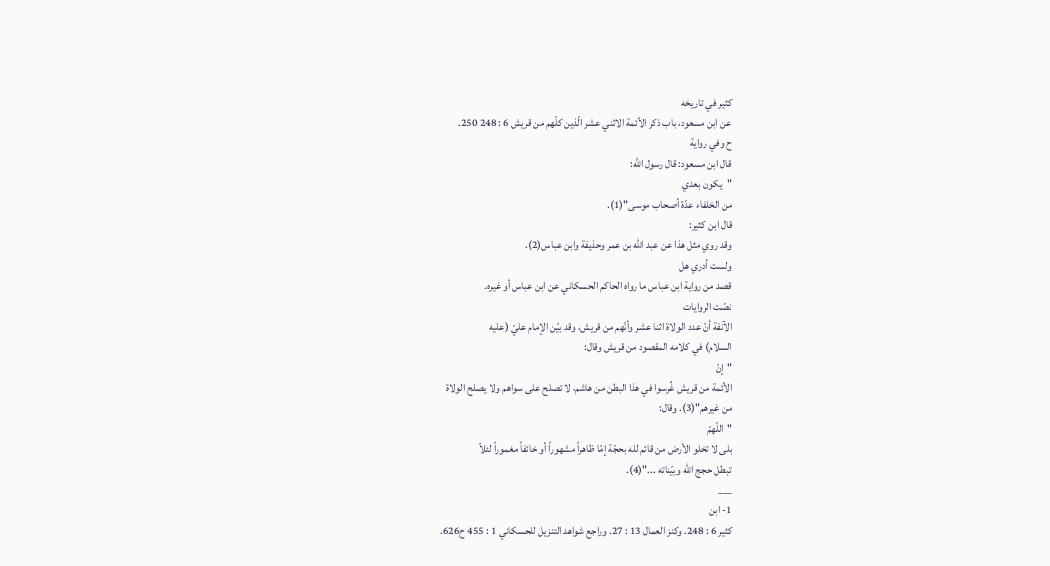كثير في تاريخه
عن ابن مسعود، باب ذكر الأئمة الاثني عشر الّذين كلّهم من قريش 6 : 248 250.
ح وفي رواية
قال ابن مسعود: قال رسول الله:
"يكون بعدي
من الخلفاء عدّة أصحاب موسى"(1).
قال ابن كثير:
وقد روي مثل هذا عن عبد الله بن عمر وحذيفة وابن عباس(2).
ولست أدري هل
قصد من رواية ابن عباس ما رواه الحاكم الحسكاني عن ابن عباس أو غيره.
نصّت الروايات
الآنفة أنّ عدد الولاة اثنا عشر وأنّهم من قريش، وقد بيّن الإمام عليّ (عليه
السلام) في كلامه المقصود من قريش وقال:
"إنّ
الأئمة من قريش غُرسوا في هذا البطن من هاشم، لا تصلح على سواهم ولا يصلح الولاة
من غيرهم"(3). وقال:
"اللّهمّ
بلى لا تخلو الأرض من قائم لله بحجّة إمّا ظاهراً مشهوراً أو خائفاً مغموراً لئلاّ
تبطل حجج الله وبيّناته ..."(4).
___
1- ابن
كثير 6 : 248. وكنز العمال 13 : 27. وراجع شواهد التنزيل للحسكاني 1 : 455 ح626.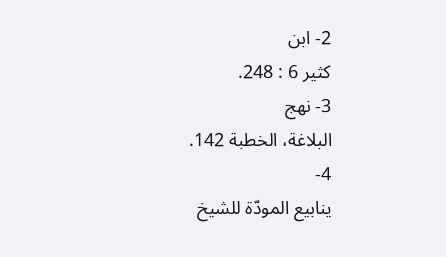2- ابن
كثير 6 : 248.
3- نهج
البلاغة، الخطبة 142.
4-
ينابيع المودّة للشيخ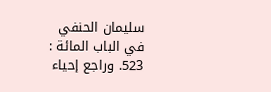سليمان الحنفي في الباب المائة : 523. وراجع إحياء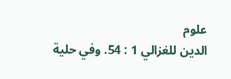علوم
الدين للغزالي 1 : 54. وفي حلية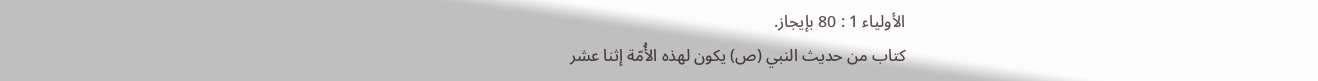الأولياء 1 : 80 بإيجاز.
كتاب من حديث النبي (ص) يكون لهذه الأُمّة إثنا عشر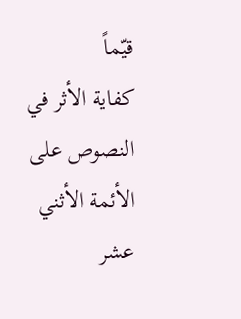قيّماً
كفاية الأثر في النصوص علی
الأئمة الأثني عشر